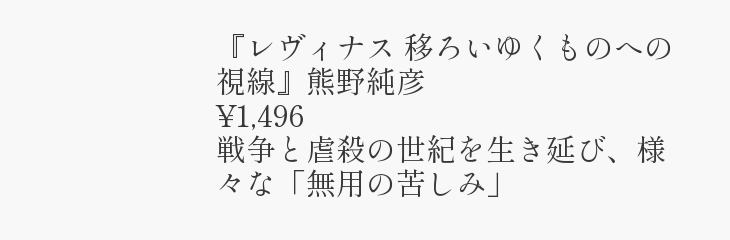『レヴィナス 移ろいゆくものへの視線』熊野純彦
¥1,496
戦争と虐殺の世紀を生き延び、様々な「無用の苦しみ」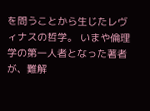を問うことから生じたレヴィナスの哲学。 いまや倫理学の第一人者となった著者が、難解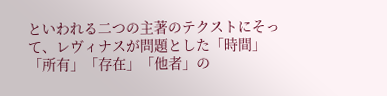といわれる二つの主著のテクストにそって、レヴィナスが問題とした「時間」「所有」「存在」「他者」の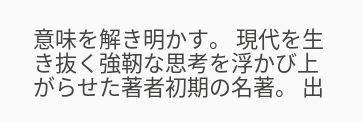意味を解き明かす。 現代を生き抜く強靭な思考を浮かび上がらせた著者初期の名著。 出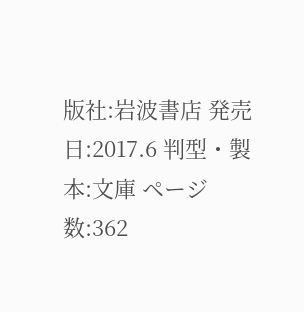版社:岩波書店 発売日:2017.6 判型・製本:文庫 ページ数:362